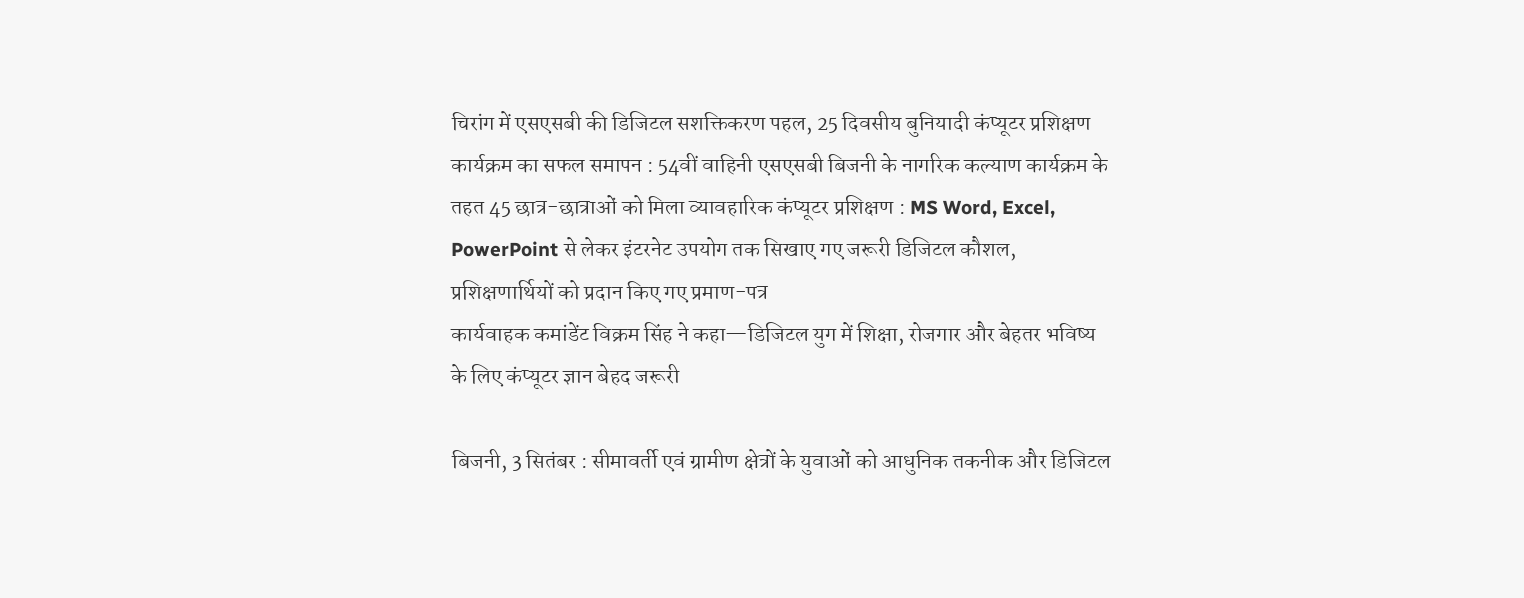चिरांग में एसएसबी की डिजिटल सशक्तिकरण पहल, 25 दिवसीय बुनियादी कंप्यूटर प्रशिक्षण कार्यक्रम का सफल समापन : 54वीं वाहिनी एसएसबी बिजनी के नागरिक कल्याण कार्यक्रम के तहत 45 छात्र-छात्राओं को मिला व्यावहारिक कंप्यूटर प्रशिक्षण : MS Word, Excel, PowerPoint से लेकर इंटरनेट उपयोग तक सिखाए गए जरूरी डिजिटल कौशल, प्रशिक्षणार्थियों को प्रदान किए गए प्रमाण-पत्र
कार्यवाहक कमांडेंट विक्रम सिंह ने कहा—डिजिटल युग में शिक्षा, रोजगार और बेहतर भविष्य के लिए कंप्यूटर ज्ञान बेहद जरूरी

बिजनी, 3 सितंबर : सीमावर्ती एवं ग्रामीण क्षेत्रों के युवाओं को आधुनिक तकनीक और डिजिटल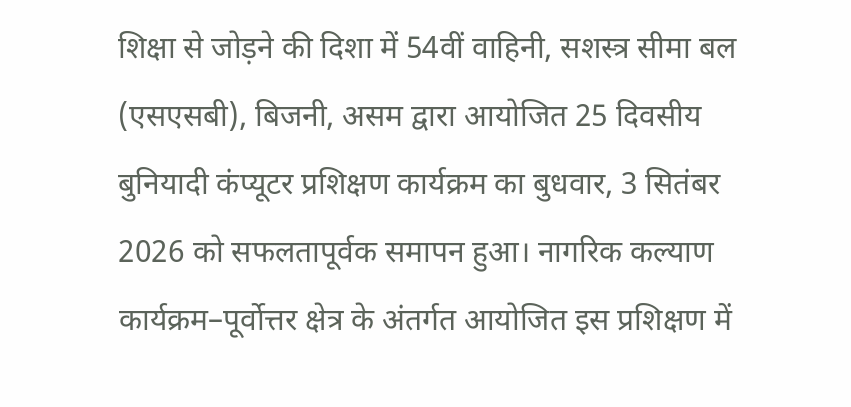शिक्षा से जोड़ने की दिशा में 54वीं वाहिनी, सशस्त्र सीमा बल (एसएसबी), बिजनी, असम द्वारा आयोजित 25 दिवसीय बुनियादी कंप्यूटर प्रशिक्षण कार्यक्रम का बुधवार, 3 सितंबर 2026 को सफलतापूर्वक समापन हुआ। नागरिक कल्याण कार्यक्रम–पूर्वोत्तर क्षेत्र के अंतर्गत आयोजित इस प्रशिक्षण में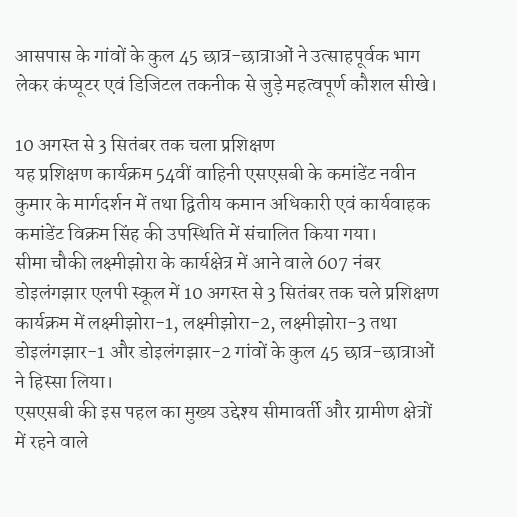आसपास के गांवों के कुल 45 छात्र-छात्राओं ने उत्साहपूर्वक भाग लेकर कंप्यूटर एवं डिजिटल तकनीक से जुड़े महत्वपूर्ण कौशल सीखे।

10 अगस्त से 3 सितंबर तक चला प्रशिक्षण
यह प्रशिक्षण कार्यक्रम 54वीं वाहिनी एसएसबी के कमांडेंट नवीन कुमार के मार्गदर्शन में तथा द्वितीय कमान अधिकारी एवं कार्यवाहक कमांडेंट विक्रम सिंह की उपस्थिति में संचालित किया गया।
सीमा चौकी लक्ष्मीझोरा के कार्यक्षेत्र में आने वाले 607 नंबर डोइलंगझार एलपी स्कूल में 10 अगस्त से 3 सितंबर तक चले प्रशिक्षण कार्यक्रम में लक्ष्मीझोरा-1, लक्ष्मीझोरा-2, लक्ष्मीझोरा-3 तथा डोइलंगझार-1 और डोइलंगझार-2 गांवों के कुल 45 छात्र-छात्राओं ने हिस्सा लिया।
एसएसबी की इस पहल का मुख्य उद्देश्य सीमावर्ती और ग्रामीण क्षेत्रों में रहने वाले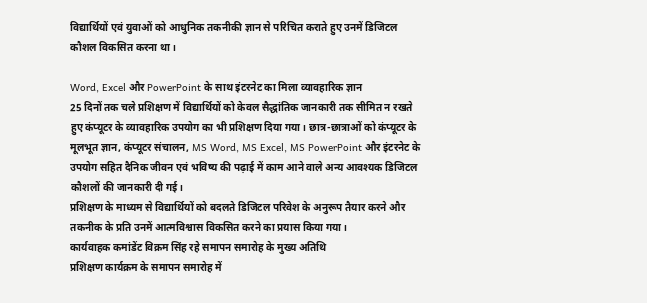विद्यार्थियों एवं युवाओं को आधुनिक तकनीकी ज्ञान से परिचित कराते हुए उनमें डिजिटल कौशल विकसित करना था।

Word, Excel और PowerPoint के साथ इंटरनेट का मिला व्यावहारिक ज्ञान
25 दिनों तक चले प्रशिक्षण में विद्यार्थियों को केवल सैद्धांतिक जानकारी तक सीमित न रखते हुए कंप्यूटर के व्यावहारिक उपयोग का भी प्रशिक्षण दिया गया। छात्र-छात्राओं को कंप्यूटर के मूलभूत ज्ञान, कंप्यूटर संचालन, MS Word, MS Excel, MS PowerPoint और इंटरनेट के उपयोग सहित दैनिक जीवन एवं भविष्य की पढ़ाई में काम आने वाले अन्य आवश्यक डिजिटल कौशलों की जानकारी दी गई।
प्रशिक्षण के माध्यम से विद्यार्थियों को बदलते डिजिटल परिवेश के अनुरूप तैयार करने और तकनीक के प्रति उनमें आत्मविश्वास विकसित करने का प्रयास किया गया।
कार्यवाहक कमांडेंट विक्रम सिंह रहे समापन समारोह के मुख्य अतिथि
प्रशिक्षण कार्यक्रम के समापन समारोह में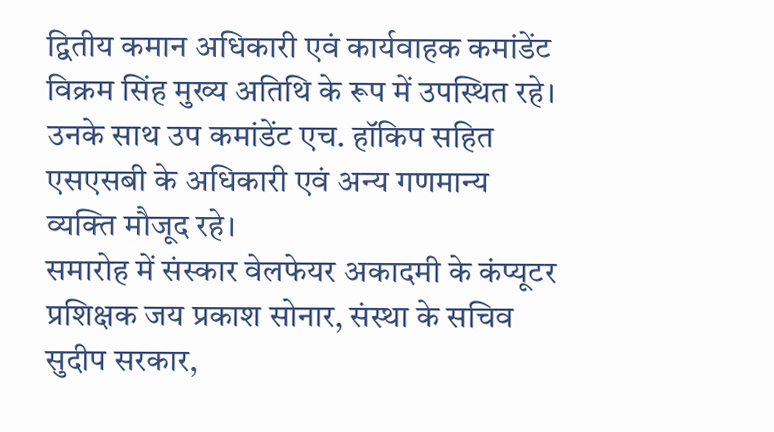द्वितीय कमान अधिकारी एवं कार्यवाहक कमांडेंट विक्रम सिंह मुख्य अतिथि के रूप में उपस्थित रहे। उनके साथ उप कमांडेंट एच. हॉकिप सहित एसएसबी के अधिकारी एवं अन्य गणमान्य व्यक्ति मौजूद रहे।
समारोह में संस्कार वेलफेयर अकादमी के कंप्यूटर प्रशिक्षक जय प्रकाश सोनार, संस्था के सचिव सुदीप सरकार,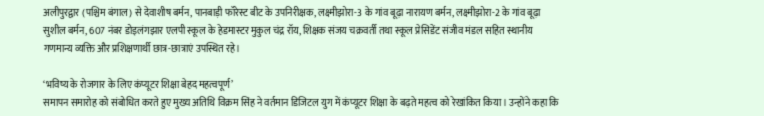अलीपुरद्वार (पश्चिम बंगाल) से देवाशीष बर्मन, पानबाड़ी फॉरेस्ट बीट के उपनिरीक्षक, लक्ष्मीझोरा-3 के गांव बूढ़ा नारायण बर्मन, लक्ष्मीझोरा-2 के गांव बूढ़ा सुशील बर्मन, 607 नंबर डोइलंगझार एलपी स्कूल के हेडमास्टर मुकुल चंद्र रॉय, शिक्षक संजय चक्रवर्ती तथा स्कूल प्रेसिडेंट संजीव मंडल सहित स्थानीय गणमान्य व्यक्ति और प्रशिक्षणार्थी छात्र-छात्राएं उपस्थित रहे।

‘भविष्य के रोजगार के लिए कंप्यूटर शिक्षा बेहद महत्वपूर्ण’
समापन समारोह को संबोधित करते हुए मुख्य अतिथि विक्रम सिंह ने वर्तमान डिजिटल युग में कंप्यूटर शिक्षा के बढ़ते महत्व को रेखांकित किया। उन्होंने कहा कि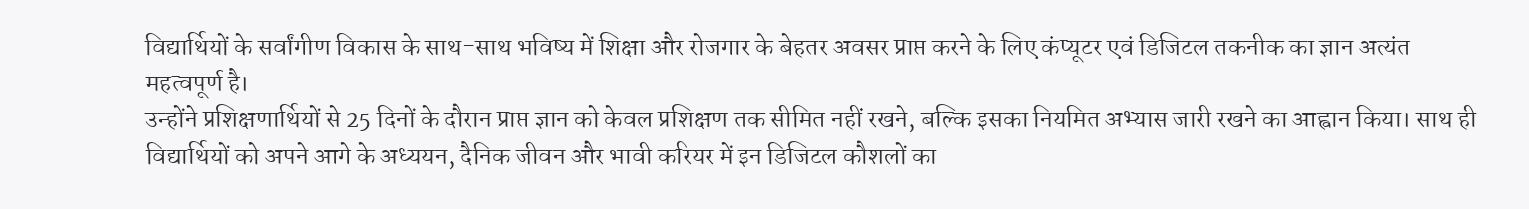विद्यार्थियों के सर्वांगीण विकास के साथ-साथ भविष्य में शिक्षा और रोजगार के बेहतर अवसर प्राप्त करने के लिए कंप्यूटर एवं डिजिटल तकनीक का ज्ञान अत्यंत महत्वपूर्ण है।
उन्होंने प्रशिक्षणार्थियों से 25 दिनों के दौरान प्राप्त ज्ञान को केवल प्रशिक्षण तक सीमित नहीं रखने, बल्कि इसका नियमित अभ्यास जारी रखने का आह्वान किया। साथ ही विद्यार्थियों को अपने आगे के अध्ययन, दैनिक जीवन और भावी करियर में इन डिजिटल कौशलों का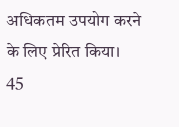अधिकतम उपयोग करने के लिए प्रेरित किया।
45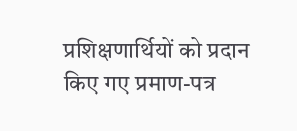प्रशिक्षणार्थियों को प्रदान किए गए प्रमाण-पत्र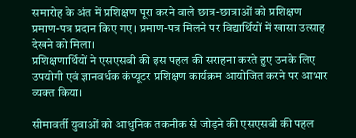समारोह के अंत में प्रशिक्षण पूरा करने वाले छात्र-छात्राओं को प्रशिक्षण प्रमाण-पत्र प्रदान किए गए। प्रमाण-पत्र मिलने पर विद्यार्थियों में खासा उत्साह देखने को मिला।
प्रशिक्षणार्थियों ने एसएसबी की इस पहल की सराहना करते हुए उनके लिए उपयोगी एवं ज्ञानवर्धक कंप्यूटर प्रशिक्षण कार्यक्रम आयोजित करने पर आभार व्यक्त किया।

सीमावर्ती युवाओं को आधुनिक तकनीक से जोड़ने की एसएसबी की पहल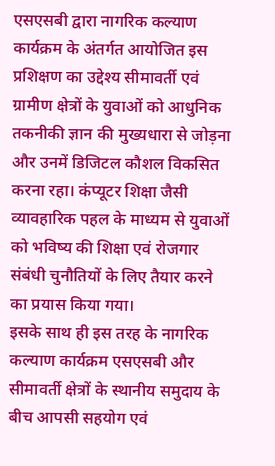एसएसबी द्वारा नागरिक कल्याण कार्यक्रम के अंतर्गत आयोजित इस प्रशिक्षण का उद्देश्य सीमावर्ती एवं ग्रामीण क्षेत्रों के युवाओं को आधुनिक तकनीकी ज्ञान की मुख्यधारा से जोड़ना और उनमें डिजिटल कौशल विकसित करना रहा। कंप्यूटर शिक्षा जैसी व्यावहारिक पहल के माध्यम से युवाओं को भविष्य की शिक्षा एवं रोजगार संबंधी चुनौतियों के लिए तैयार करने का प्रयास किया गया।
इसके साथ ही इस तरह के नागरिक कल्याण कार्यक्रम एसएसबी और सीमावर्ती क्षेत्रों के स्थानीय समुदाय के बीच आपसी सहयोग एवं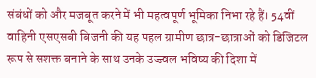संबंधों को और मजबूत करने में भी महत्वपूर्ण भूमिका निभा रहे हैं। 54वीं वाहिनी एसएसबी बिजनी की यह पहल ग्रामीण छात्र-छात्राओं को डिजिटल रूप से सशक्त बनाने के साथ उनके उज्ज्वल भविष्य की दिशा में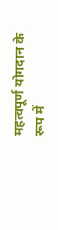महत्वपूर्ण योगदान के रूप में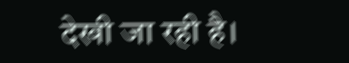देखी जा रही है।